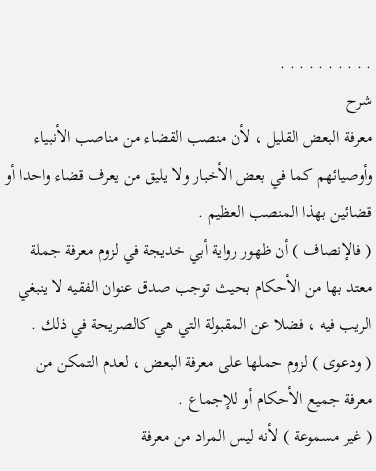. . . . . . . . . .
شرح
معرفة البعض القليل ، لأن منصب القضاء من مناصب الأنبياء وأوصيائهم كما في بعض الأخبار ولا يليق من يعرف قضاء واحدا أو قضائين بهذا المنصب العظيم .
( فالإنصاف ) أن ظهور رواية أبي خديجة في لزوم معرفة جملة معتد بها من الأحكام بحيث توجب صدق عنوان الفقيه لا ينبغي الريب فيه ، فضلا عن المقبولة التي هي كالصريحة في ذلك .
( ودعوى ) لزوم حملها على معرفة البعض ، لعدم التمكن من معرفة جميع الأحكام أو للإجماع .
( غير مسموعة ) لأنه ليس المراد من معرفة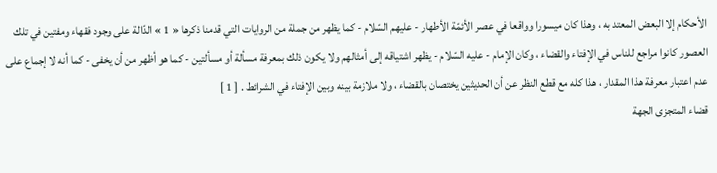الأحكام إلا البعض المعتد به ، وهذا كان ميسورا وواقعا في عصر الأئمّة الأطهار - عليهم السّلام - كما يظهر من جملة من الروايات التي قدمنا ذكرها « 1 » الدّالة على وجود فقهاء ومفتين في تلك العصور كانوا مراجع للناس في الإفتاء والقضاء ، وكان الإمام - عليه السّلام - يظهر اشتياقه إلى أمثالهم ولا يكون ذلك بمعرفة مسألة أو مسألتين - كما هو أظهر من أن يخفى - كما أنه لا إجماع على عدم اعتبار معرفة هذا المقدار ، هذا كله مع قطع النظر عن أن الحديثين يختصان بالقضاء ، ولا ملازمة بينه وبين الإفتاء في الشرائط . [ 1 ]
قضاء المتجزى الجهة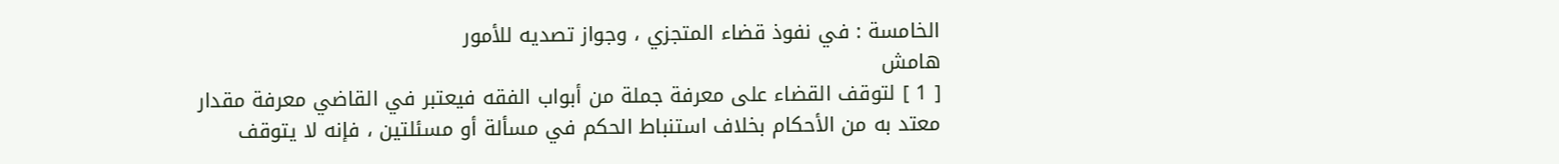الخامسة : في نفوذ قضاء المتجزي ، وجواز تصديه للأمور
هامش
[ 1 ] لتوقف القضاء على معرفة جملة من أبواب الفقه فيعتبر في القاضي معرفة مقدار معتد به من الأحكام بخلاف استنباط الحكم في مسألة أو مسئلتين ، فإنه لا يتوقف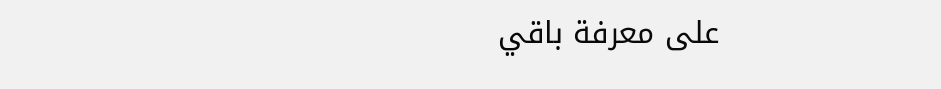على معرفة باقي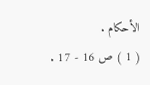الأحكام .
( 1 ) ص 16 - 17 .